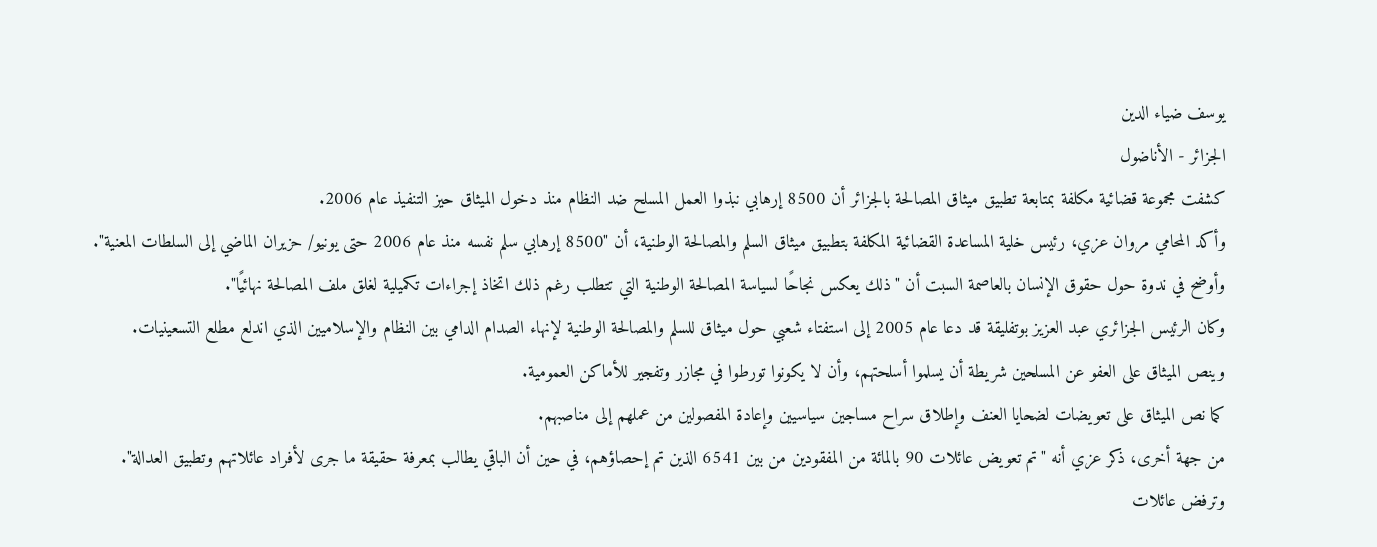يوسف ضياء الدين
الجزائر - الأناضول
كشفت مجموعة قضائية مكلفة بمتابعة تطبيق ميثاق المصالحة بالجزائر أن 8500 إرهابي نبذوا العمل المسلح ضد النظام منذ دخول الميثاق حيز التنفيذ عام 2006.
وأكد المحامي مروان عزي، رئيس خلية المساعدة القضائية المكلفة بتطبيق ميثاق السلم والمصالحة الوطنية، أن "8500 إرهابي سلم نفسه منذ عام 2006 حتى يونيو/ حزيران الماضي إلى السلطات المعنية".
وأوضح في ندوة حول حقوق الإنسان بالعاصمة السبت أن "ذلك يعكس نجاحًا لسياسة المصالحة الوطنية التي تتطلب رغم ذلك اتخاذ إجراءات تكميلية لغلق ملف المصالحة نهائيًا".
وكان الرئيس الجزائري عبد العزيز بوتفليقة قد دعا عام 2005 إلى استفتاء شعبي حول ميثاق للسلم والمصالحة الوطنية لإنهاء الصدام الدامي بين النظام والإسلاميين الذي اندلع مطلع التسعينيات.
وينص الميثاق على العفو عن المسلحين شريطة أن يسلموا أسلحتهم، وأن لا يكونوا تورطوا في مجازر وتفجير للأماكن العمومية.
كما نص الميثاق على تعويضات لضحايا العنف وإطلاق سراح مساجين سياسيين وإعادة المفصولين من عملهم إلى مناصبهم.
من جهة أخرى، ذكر عزي أنه "تم تعويض عائلات 90 بالمائة من المفقودين من بين 6541 الذين تم إحصاؤهم، في حين أن الباقي يطالب بمعرفة حقيقة ما جرى لأفراد عائلاتهم وتطبيق العدالة".
وترفض عائلات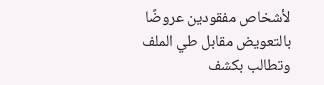لأشخاص مفقودين عروضًا بالتعويض مقابل طي الملف وتطالب بكشف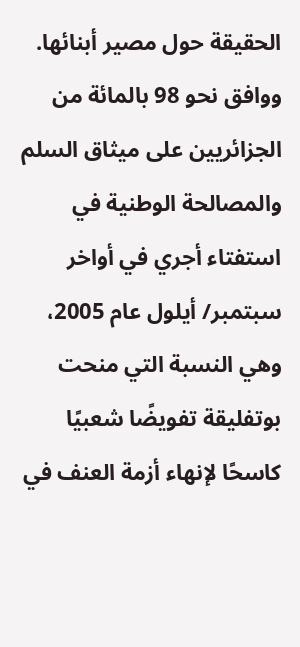الحقيقة حول مصير أبنائها.
ووافق نحو 98 بالمائة من الجزائريين على ميثاق السلم والمصالحة الوطنية في استفتاء أجري في أواخر سبتمبر/ أيلول عام 2005، وهي النسبة التي منحت بوتفليقة تفويضًا شعبيًا كاسحًا لإنهاء أزمة العنف في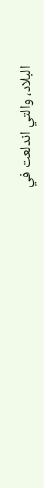البلاد، والتي اندلعت في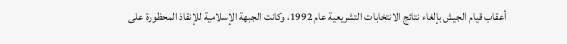أعقاب قيام الجيش بإلغاء نتائج الانتخابات التشريعية عام 1992، وكانت الجبهة الإسلامية للإنقاذ المحظورة على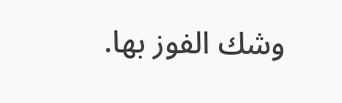وشك الفوز بها.